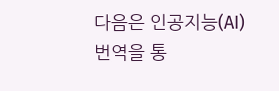다음은 인공지능(AI) 번역을 통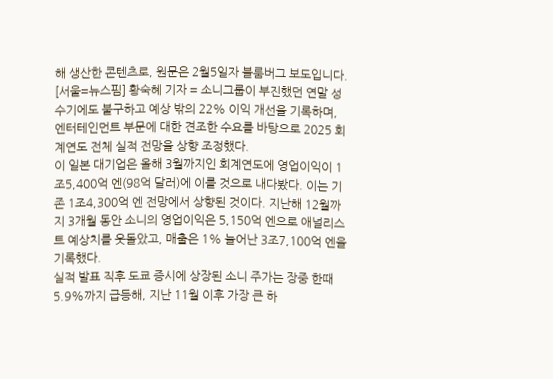해 생산한 콘텐츠로, 원문은 2월5일자 블룸버그 보도입니다.
[서울=뉴스핌] 황숙혜 기자 = 소니그룹이 부진했던 연말 성수기에도 불구하고 예상 밖의 22% 이익 개선을 기록하며, 엔터테인먼트 부문에 대한 견조한 수요를 바탕으로 2025 회계연도 전체 실적 전망을 상향 조정했다.
이 일본 대기업은 올해 3월까지인 회계연도에 영업이익이 1조5,400억 엔(98억 달러)에 이를 것으로 내다봤다. 이는 기존 1조4,300억 엔 전망에서 상향된 것이다. 지난해 12월까지 3개월 동안 소니의 영업이익은 5,150억 엔으로 애널리스트 예상치를 웃돌았고, 매출은 1% 늘어난 3조7,100억 엔을 기록했다.
실적 발표 직후 도쿄 증시에 상장된 소니 주가는 장중 한때 5.9%까지 급등해, 지난 11월 이후 가장 큰 하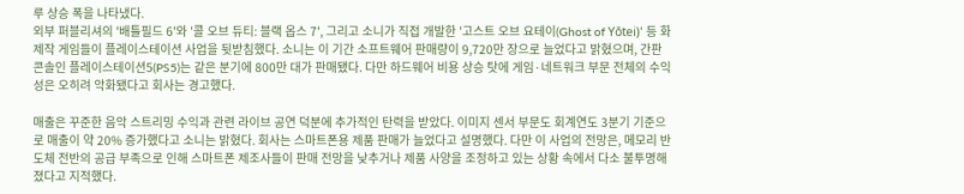루 상승 폭을 나타냈다.
외부 퍼블리셔의 '배틀필드 6'와 '콜 오브 듀티: 블랙 옵스 7', 그리고 소니가 직접 개발한 '고스트 오브 요테이(Ghost of Yōtei)' 등 화제작 게임들이 플레이스테이션 사업을 뒷받침했다. 소니는 이 기간 소프트웨어 판매량이 9,720만 장으로 늘었다고 밝혔으며, 간판 콘솔인 플레이스테이션5(PS5)는 같은 분기에 800만 대가 판매됐다. 다만 하드웨어 비용 상승 탓에 게임·네트워크 부문 전체의 수익성은 오히려 악화됐다고 회사는 경고했다.

매출은 꾸준한 음악 스트리밍 수익과 관련 라이브 공연 덕분에 추가적인 탄력을 받았다. 이미지 센서 부문도 회계연도 3분기 기준으로 매출이 약 20% 증가했다고 소니는 밝혔다. 회사는 스마트폰용 제품 판매가 늘었다고 설명했다. 다만 이 사업의 전망은, 메모리 반도체 전반의 공급 부족으로 인해 스마트폰 제조사들이 판매 전망을 낮추거나 제품 사양을 조정하고 있는 상황 속에서 다소 불투명해졌다고 지적했다.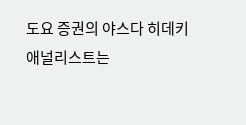도요 증권의 야스다 히데키 애널리스트는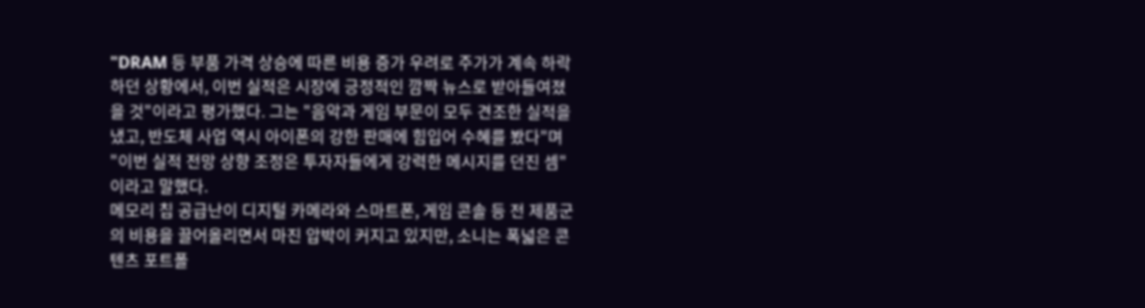"DRAM 등 부품 가격 상승에 따른 비용 증가 우려로 주가가 계속 하락하던 상황에서, 이번 실적은 시장에 긍정적인 깜짝 뉴스로 받아들여졌을 것"이라고 평가했다. 그는 "음악과 게임 부문이 모두 견조한 실적을 냈고, 반도체 사업 역시 아이폰의 강한 판매에 힘입어 수혜를 봤다"며 "이번 실적 전망 상향 조정은 투자자들에게 강력한 메시지를 던진 셈"이라고 말했다.
메모리 칩 공급난이 디지털 카메라와 스마트폰, 게임 콘솔 등 전 제품군의 비용을 끌어올리면서 마진 압박이 커지고 있지만, 소니는 폭넓은 콘텐츠 포트폴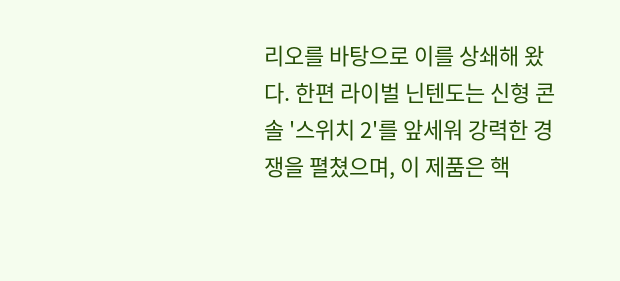리오를 바탕으로 이를 상쇄해 왔다. 한편 라이벌 닌텐도는 신형 콘솔 '스위치 2'를 앞세워 강력한 경쟁을 펼쳤으며, 이 제품은 핵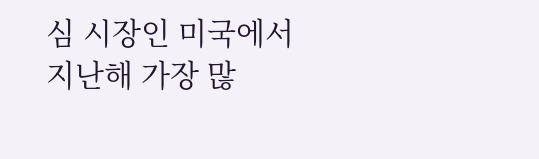심 시장인 미국에서 지난해 가장 많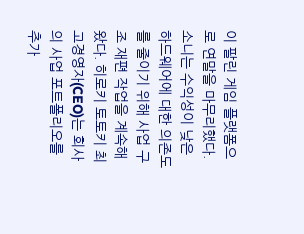이 팔린 게임 플랫폼으로 연말을 마무리했다.
소니는 수익성이 낮은 하드웨어에 대한 의존도를 줄이기 위해 사업 구조 재편 작업을 계속해 왔다. 히로키 토토키 최고경영자(CEO)는 회사의 사업 포트폴리오를 추가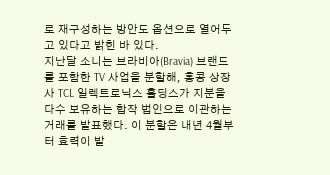로 재구성하는 방안도 옵션으로 열어두고 있다고 밝힌 바 있다.
지난달 소니는 브라비아(Bravia) 브랜드를 포함한 TV 사업을 분할해, 홍콩 상장사 TCL 일렉트로닉스 홀딩스가 지분을 다수 보유하는 합작 법인으로 이관하는 거래를 발표했다. 이 분할은 내년 4월부터 효력이 발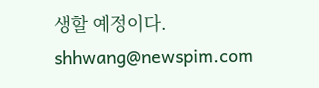생할 예정이다.
shhwang@newspim.com